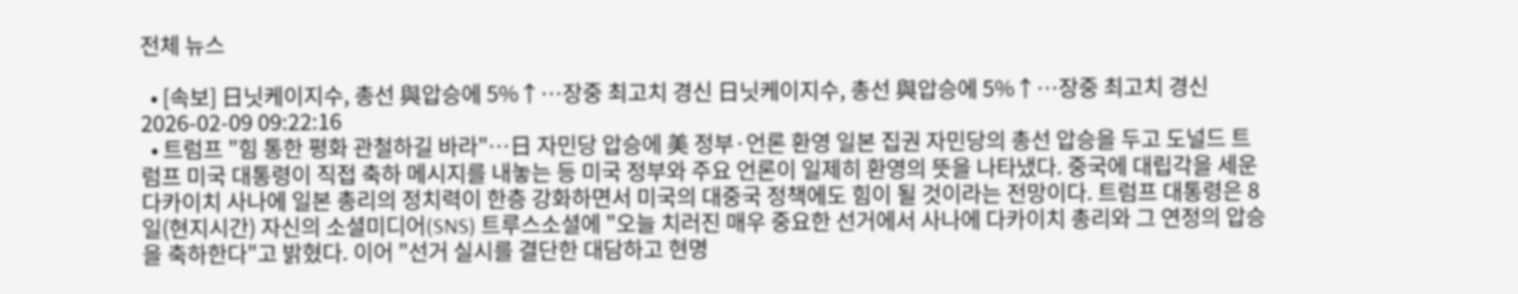전체 뉴스

  • [속보] 日닛케이지수, 총선 與압승에 5%↑…장중 최고치 경신 日닛케이지수, 총선 與압승에 5%↑…장중 최고치 경신 2026-02-09 09:22:16
  • 트럼프 "힘 통한 평화 관철하길 바라"…日 자민당 압승에 美 정부·언론 환영 일본 집권 자민당의 총선 압승을 두고 도널드 트럼프 미국 대통령이 직접 축하 메시지를 내놓는 등 미국 정부와 주요 언론이 일제히 환영의 뜻을 나타냈다. 중국에 대립각을 세운 다카이치 사나에 일본 총리의 정치력이 한층 강화하면서 미국의 대중국 정책에도 힘이 될 것이라는 전망이다. 트럼프 대통령은 8일(현지시간) 자신의 소셜미디어(SNS) 트루스소셜에 "오늘 치러진 매우 중요한 선거에서 사나에 다카이치 총리와 그 연정의 압승을 축하한다"고 밝혔다. 이어 "선거 실시를 결단한 대담하고 현명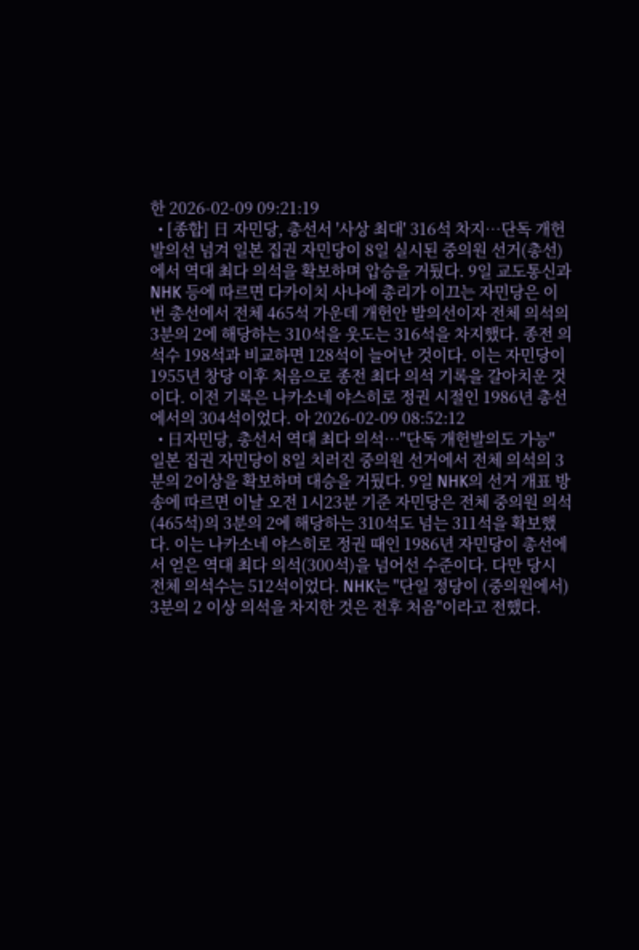한 2026-02-09 09:21:19
  • [종합] 日 자민당, 총선서 '사상 최대' 316석 차지…단독 개헌 발의선 넘겨 일본 집권 자민당이 8일 실시된 중의원 선거(총선)에서 역대 최다 의석을 확보하며 압승을 거뒀다. 9일 교도통신과 NHK 등에 따르면 다카이치 사나에 총리가 이끄는 자민당은 이번 총선에서 전체 465석 가운데 개헌안 발의선이자 전체 의석의 3분의 2에 해당하는 310석을 웃도는 316석을 차지했다. 종전 의석수 198석과 비교하면 128석이 늘어난 것이다. 이는 자민당이 1955년 창당 이후 처음으로 종전 최다 의석 기록을 갈아치운 것이다. 이전 기록은 나카소네 야스히로 정권 시절인 1986년 총선에서의 304석이었다. 아 2026-02-09 08:52:12
  • 日자민당, 총선서 역대 최다 의석…"단독 개헌발의도 가능" 일본 집권 자민당이 8일 치러진 중의원 선거에서 전체 의석의 3분의 2이상을 확보하며 대승을 거뒀다. 9일 NHK의 선거 개표 방송에 따르면 이날 오전 1시23분 기준 자민당은 전체 중의원 의석(465석)의 3분의 2에 해당하는 310석도 넘는 311석을 확보했다. 이는 나카소네 야스히로 정권 때인 1986년 자민당이 총선에서 얻은 역대 최다 의석(300석)을 넘어선 수준이다. 다만 당시 전체 의석수는 512석이었다. NHK는 "단일 정당이 (중의원에서) 3분의 2 이상 의석을 차지한 것은 전후 처음"이라고 전했다.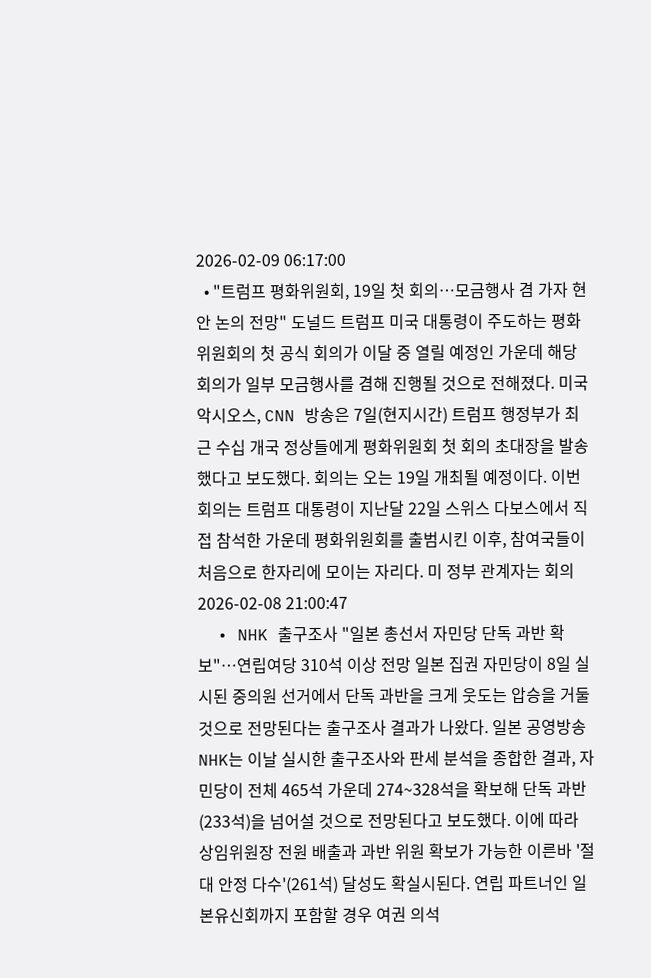2026-02-09 06:17:00
  • "트럼프 평화위원회, 19일 첫 회의…모금행사 겸 가자 현안 논의 전망" 도널드 트럼프 미국 대통령이 주도하는 평화위원회의 첫 공식 회의가 이달 중 열릴 예정인 가운데 해당 회의가 일부 모금행사를 겸해 진행될 것으로 전해졌다. 미국 악시오스, CNN 방송은 7일(현지시간) 트럼프 행정부가 최근 수십 개국 정상들에게 평화위원회 첫 회의 초대장을 발송했다고 보도했다. 회의는 오는 19일 개최될 예정이다. 이번 회의는 트럼프 대통령이 지난달 22일 스위스 다보스에서 직접 참석한 가운데 평화위원회를 출범시킨 이후, 참여국들이 처음으로 한자리에 모이는 자리다. 미 정부 관계자는 회의 2026-02-08 21:00:47
  • NHK 출구조사 "일본 총선서 자민당 단독 과반 확보"…연립여당 310석 이상 전망 일본 집권 자민당이 8일 실시된 중의원 선거에서 단독 과반을 크게 웃도는 압승을 거둘 것으로 전망된다는 출구조사 결과가 나왔다. 일본 공영방송 NHK는 이날 실시한 출구조사와 판세 분석을 종합한 결과, 자민당이 전체 465석 가운데 274~328석을 확보해 단독 과반(233석)을 넘어설 것으로 전망된다고 보도했다. 이에 따라 상임위원장 전원 배출과 과반 위원 확보가 가능한 이른바 '절대 안정 다수'(261석) 달성도 확실시된다. 연립 파트너인 일본유신회까지 포함할 경우 여권 의석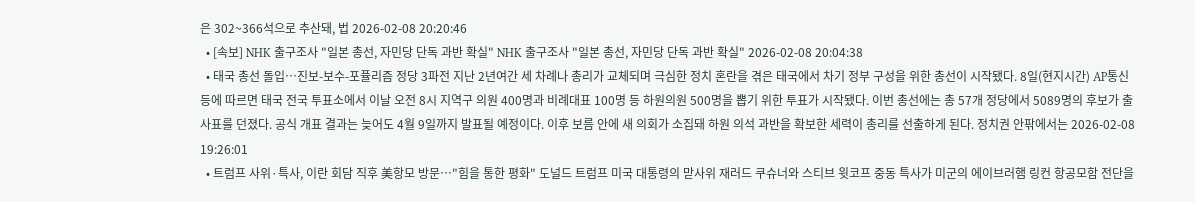은 302~366석으로 추산돼, 법 2026-02-08 20:20:46
  • [속보] NHK 출구조사 "일본 총선, 자민당 단독 과반 확실" NHK 출구조사 "일본 총선, 자민당 단독 과반 확실" 2026-02-08 20:04:38
  • 태국 총선 돌입…진보-보수-포퓰리즘 정당 3파전 지난 2년여간 세 차례나 총리가 교체되며 극심한 정치 혼란을 겪은 태국에서 차기 정부 구성을 위한 총선이 시작됐다. 8일(현지시간) AP통신 등에 따르면 태국 전국 투표소에서 이날 오전 8시 지역구 의원 400명과 비례대표 100명 등 하원의원 500명을 뽑기 위한 투표가 시작됐다. 이번 총선에는 총 57개 정당에서 5089명의 후보가 출사표를 던졌다. 공식 개표 결과는 늦어도 4월 9일까지 발표될 예정이다. 이후 보름 안에 새 의회가 소집돼 하원 의석 과반을 확보한 세력이 총리를 선출하게 된다. 정치권 안팎에서는 2026-02-08 19:26:01
  • 트럼프 사위·특사, 이란 회담 직후 美항모 방문…"힘을 통한 평화" 도널드 트럼프 미국 대통령의 맏사위 재러드 쿠슈너와 스티브 윗코프 중동 특사가 미군의 에이브러햄 링컨 항공모함 전단을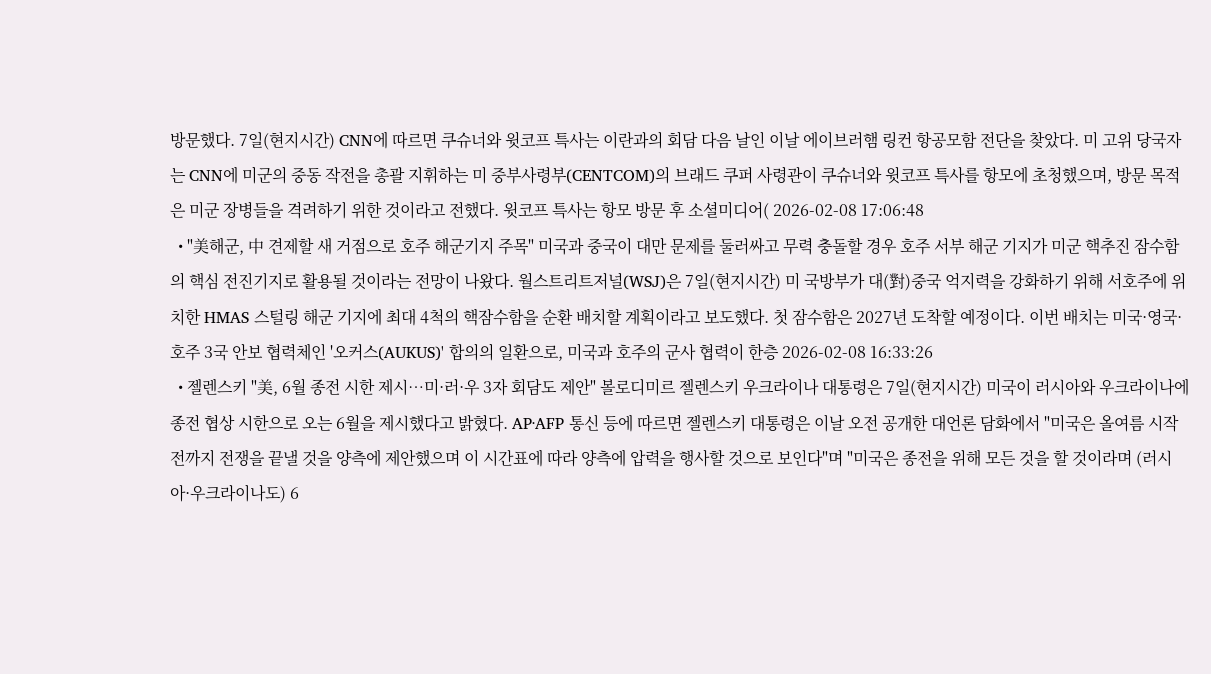방문했다. 7일(현지시간) CNN에 따르면 쿠슈너와 윗코프 특사는 이란과의 회담 다음 날인 이날 에이브러햄 링컨 항공모함 전단을 찾았다. 미 고위 당국자는 CNN에 미군의 중동 작전을 총괄 지휘하는 미 중부사령부(CENTCOM)의 브래드 쿠퍼 사령관이 쿠슈너와 윗코프 특사를 항모에 초청했으며, 방문 목적은 미군 장병들을 격려하기 위한 것이라고 전했다. 윗코프 특사는 항모 방문 후 소셜미디어( 2026-02-08 17:06:48
  • "美해군, 中 견제할 새 거점으로 호주 해군기지 주목" 미국과 중국이 대만 문제를 둘러싸고 무력 충돌할 경우 호주 서부 해군 기지가 미군 핵추진 잠수함의 핵심 전진기지로 활용될 것이라는 전망이 나왔다. 월스트리트저널(WSJ)은 7일(현지시간) 미 국방부가 대(對)중국 억지력을 강화하기 위해 서호주에 위치한 HMAS 스털링 해군 기지에 최대 4척의 핵잠수함을 순환 배치할 계획이라고 보도했다. 첫 잠수함은 2027년 도착할 예정이다. 이번 배치는 미국·영국·호주 3국 안보 협력체인 '오커스(AUKUS)' 합의의 일환으로, 미국과 호주의 군사 협력이 한층 2026-02-08 16:33:26
  • 젤렌스키 "美, 6월 종전 시한 제시…미·러·우 3자 회담도 제안" 볼로디미르 젤렌스키 우크라이나 대통령은 7일(현지시간) 미국이 러시아와 우크라이나에 종전 협상 시한으로 오는 6월을 제시했다고 밝혔다. AP·AFP 통신 등에 따르면 젤렌스키 대통령은 이날 오전 공개한 대언론 담화에서 "미국은 올여름 시작 전까지 전쟁을 끝낼 것을 양측에 제안했으며 이 시간표에 따라 양측에 압력을 행사할 것으로 보인다"며 "미국은 종전을 위해 모든 것을 할 것이라며 (러시아·우크라이나도) 6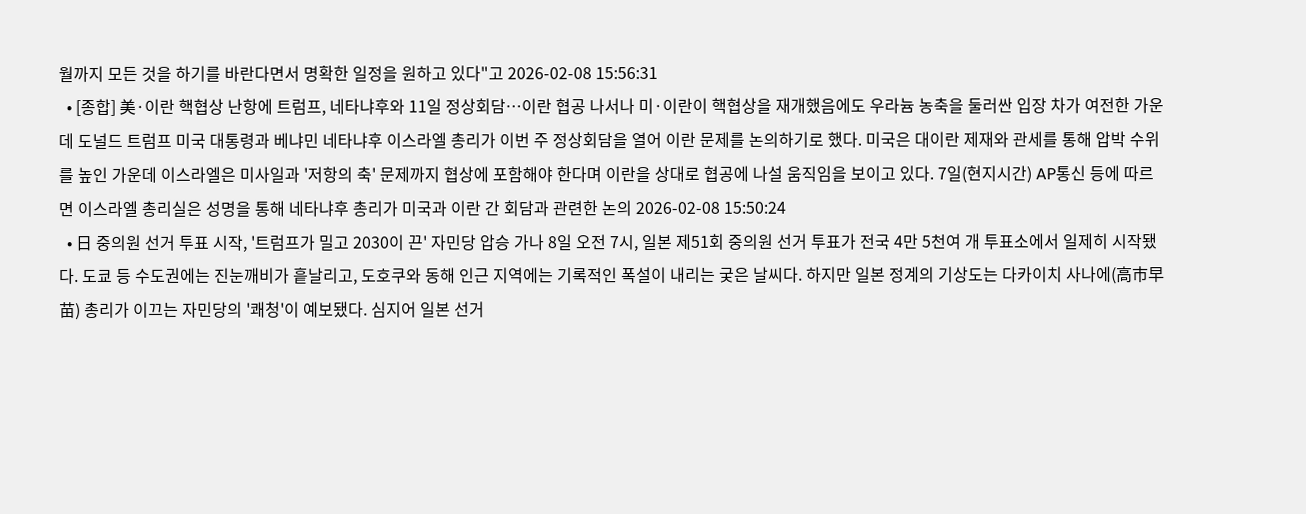월까지 모든 것을 하기를 바란다면서 명확한 일정을 원하고 있다"고 2026-02-08 15:56:31
  • [종합] 美·이란 핵협상 난항에 트럼프, 네타냐후와 11일 정상회담…이란 협공 나서나 미·이란이 핵협상을 재개했음에도 우라늄 농축을 둘러싼 입장 차가 여전한 가운데 도널드 트럼프 미국 대통령과 베냐민 네타냐후 이스라엘 총리가 이번 주 정상회담을 열어 이란 문제를 논의하기로 했다. 미국은 대이란 제재와 관세를 통해 압박 수위를 높인 가운데 이스라엘은 미사일과 '저항의 축' 문제까지 협상에 포함해야 한다며 이란을 상대로 협공에 나설 움직임을 보이고 있다. 7일(현지시간) AP통신 등에 따르면 이스라엘 총리실은 성명을 통해 네타냐후 총리가 미국과 이란 간 회담과 관련한 논의 2026-02-08 15:50:24
  • 日 중의원 선거 투표 시작, '트럼프가 밀고 2030이 끈' 자민당 압승 가나 8일 오전 7시, 일본 제51회 중의원 선거 투표가 전국 4만 5천여 개 투표소에서 일제히 시작됐다. 도쿄 등 수도권에는 진눈깨비가 흩날리고, 도호쿠와 동해 인근 지역에는 기록적인 폭설이 내리는 궂은 날씨다. 하지만 일본 정계의 기상도는 다카이치 사나에(高市早苗) 총리가 이끄는 자민당의 '쾌청'이 예보됐다. 심지어 일본 선거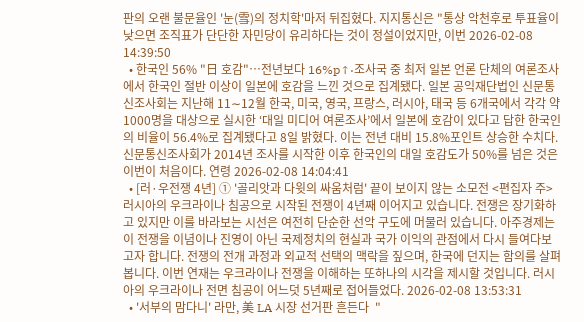판의 오랜 불문율인 '눈(雪)의 정치학'마저 뒤집혔다. 지지통신은 "통상 악천후로 투표율이 낮으면 조직표가 단단한 자민당이 유리하다는 것이 정설이었지만, 이번 2026-02-08 14:39:50
  • 한국인 56% "日 호감"…전년보다 16%p↑·조사국 중 최저 일본 언론 단체의 여론조사에서 한국인 절반 이상이 일본에 호감을 느낀 것으로 집계됐다. 일본 공익재단법인 신문통신조사회는 지난해 11∼12월 한국, 미국, 영국, 프랑스, 러시아, 태국 등 6개국에서 각각 약 1000명을 대상으로 실시한 ‘대일 미디어 여론조사’에서 일본에 호감이 있다고 답한 한국인의 비율이 56.4%로 집계됐다고 8일 밝혔다. 이는 전년 대비 15.8%포인트 상승한 수치다. 신문통신조사회가 2014년 조사를 시작한 이후 한국인의 대일 호감도가 50%를 넘은 것은 이번이 처음이다. 연령 2026-02-08 14:04:41
  • [러·우전쟁 4년] ① '골리앗과 다윗의 싸움처럼' 끝이 보이지 않는 소모전 <편집자 주> 러시아의 우크라이나 침공으로 시작된 전쟁이 4년째 이어지고 있습니다. 전쟁은 장기화하고 있지만 이를 바라보는 시선은 여전히 단순한 선악 구도에 머물러 있습니다. 아주경제는 이 전쟁을 이념이나 진영이 아닌 국제정치의 현실과 국가 이익의 관점에서 다시 들여다보고자 합니다. 전쟁의 전개 과정과 외교적 선택의 맥락을 짚으며, 한국에 던지는 함의를 살펴봅니다. 이번 연재는 우크라이나 전쟁을 이해하는 또하나의 시각을 제시할 것입니다. 러시아의 우크라이나 전면 침공이 어느덧 5년째로 접어들었다. 2026-02-08 13:53:31
  • '서부의 맘다니' 라만, 美 LA 시장 선거판 흔든다  "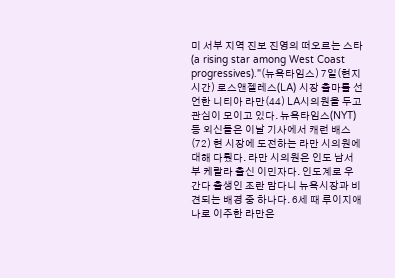미 서부 지역 진보 진영의 떠오르는 스타(a rising star among West Coast progressives)."(뉴욕타임스) 7일(현지시간) 로스앤젤레스(LA) 시장 출마를 선언한 니티아 라만(44) LA시의원을 두고 관심이 모이고 있다. 뉴욕타임스(NYT) 등 외신들은 이날 기사에서 캐런 배스(72) 현 시장에 도전하는 라만 시의원에 대해 다뤘다. 라만 시의원은 인도 남서부 케랄라 출신 이민자다. 인도계로 우간다 출생인 조란 맘다니 뉴욕시장과 비견되는 배경 중 하나다. 6세 때 루이지애나로 이주한 라만은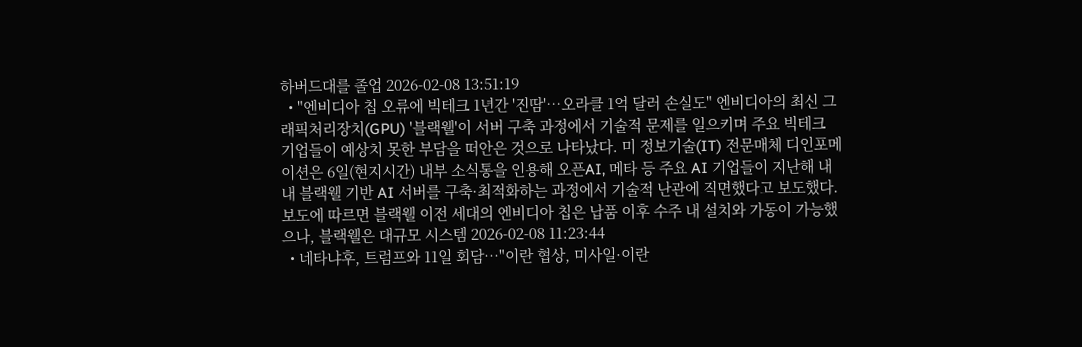하버드대를 졸업 2026-02-08 13:51:19
  • "엔비디아 칩 오류에 빅테크 1년간 '진땀'…오라클 1억 달러 손실도" 엔비디아의 최신 그래픽처리장치(GPU) '블랙웰'이 서버 구축 과정에서 기술적 문제를 일으키며 주요 빅테크 기업들이 예상치 못한 부담을 떠안은 것으로 나타났다. 미 정보기술(IT) 전문매체 디인포메이션은 6일(현지시간) 내부 소식통을 인용해 오픈AI, 메타 등 주요 AI 기업들이 지난해 내내 블랙웰 기반 AI 서버를 구축·최적화하는 과정에서 기술적 난관에 직면했다고 보도했다. 보도에 따르면 블랙웰 이전 세대의 엔비디아 칩은 납품 이후 수주 내 설치와 가동이 가능했으나, 블랙웰은 대규모 시스템 2026-02-08 11:23:44
  • 네타냐후, 트럼프와 11일 회담…"이란 협상, 미사일·이란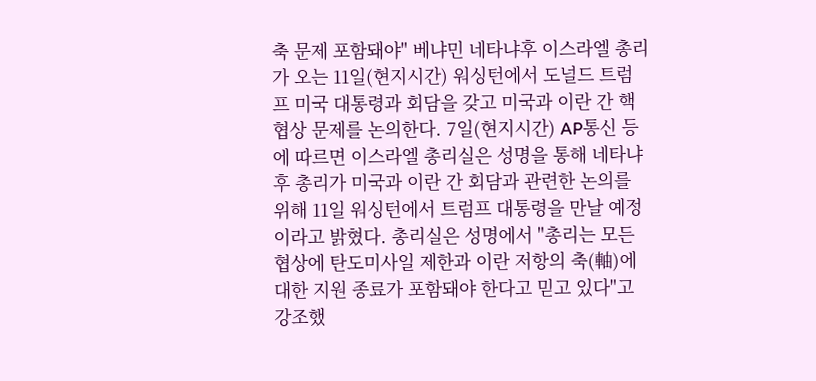축 문제 포함돼야" 베냐민 네타냐후 이스라엘 총리가 오는 11일(현지시간) 워싱턴에서 도널드 트럼프 미국 대통령과 회담을 갖고 미국과 이란 간 핵협상 문제를 논의한다. 7일(현지시간) AP통신 등에 따르면 이스라엘 총리실은 성명을 통해 네타냐후 총리가 미국과 이란 간 회담과 관련한 논의를 위해 11일 워싱턴에서 트럼프 대통령을 만날 예정이라고 밝혔다. 총리실은 성명에서 "총리는 모든 협상에 탄도미사일 제한과 이란 저항의 축(軸)에 대한 지원 종료가 포함돼야 한다고 믿고 있다"고 강조했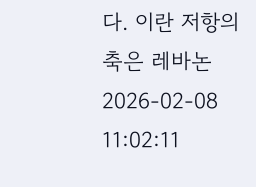다. 이란 저항의 축은 레바논 2026-02-08 11:02:11